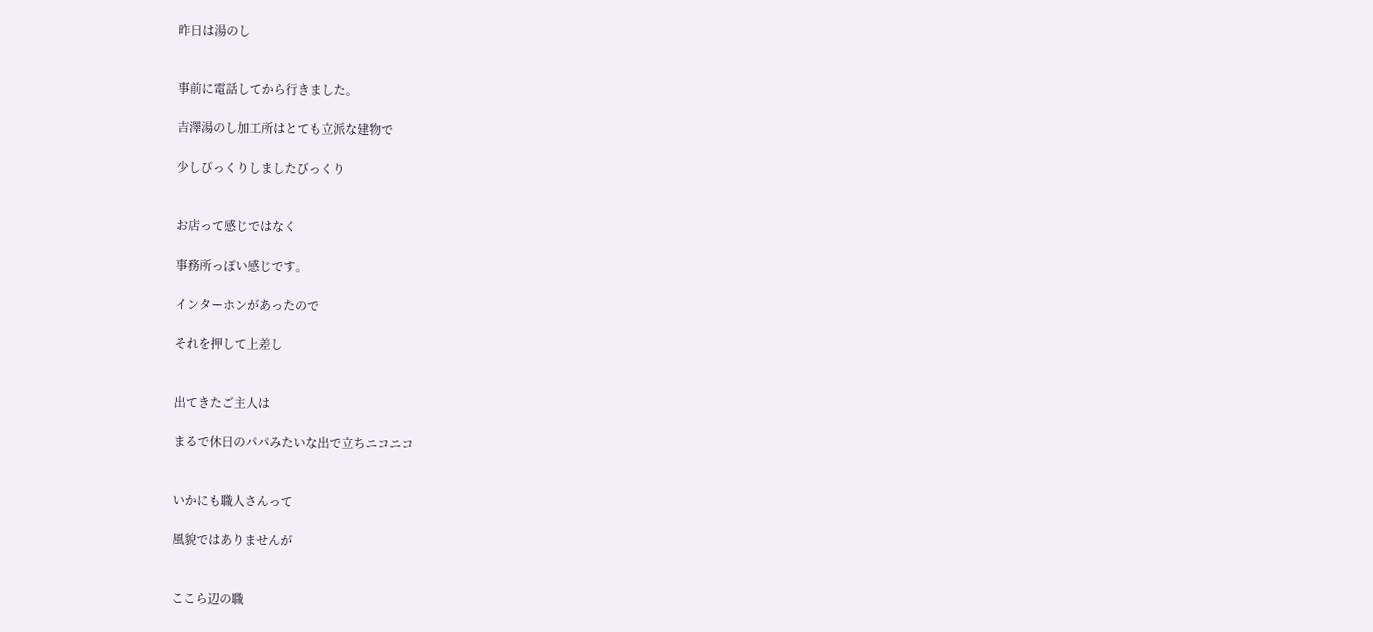昨日は湯のし


事前に電話してから行きました。

吉澤湯のし加工所はとても立派な建物で

少しびっくりしましたびっくり


お店って感じではなく

事務所っぽい感じです。

インターホンがあったので

それを押して上差し


出てきたご主人は

まるで休日のパパみたいな出で立ちニコニコ


いかにも職人さんって

風貌ではありませんが


ここら辺の職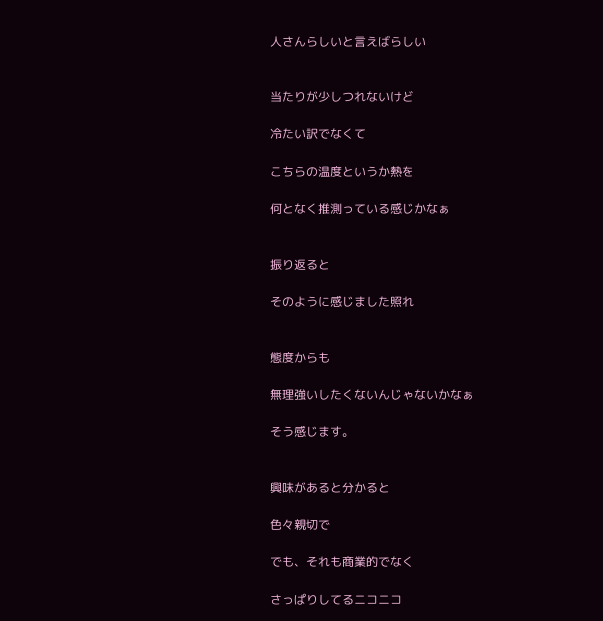人さんらしいと言えばらしい


当たりが少しつれないけど

冷たい訳でなくて

こちらの温度というか熱を

何となく推測っている感じかなぁ


振り返ると

そのように感じました照れ


態度からも

無理強いしたくないんじゃないかなぁ

そう感じます。


興味があると分かると

色々親切で

でも、それも商業的でなく

さっぱりしてるニコニコ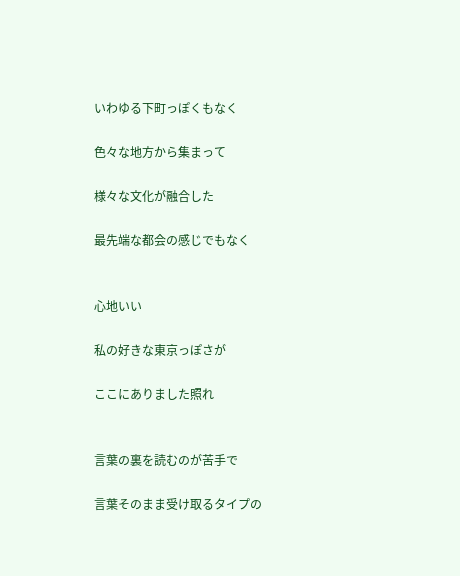いわゆる下町っぽくもなく

色々な地方から集まって

様々な文化が融合した

最先端な都会の感じでもなく


心地いい

私の好きな東京っぽさが

ここにありました照れ


言葉の裏を読むのが苦手で

言葉そのまま受け取るタイプの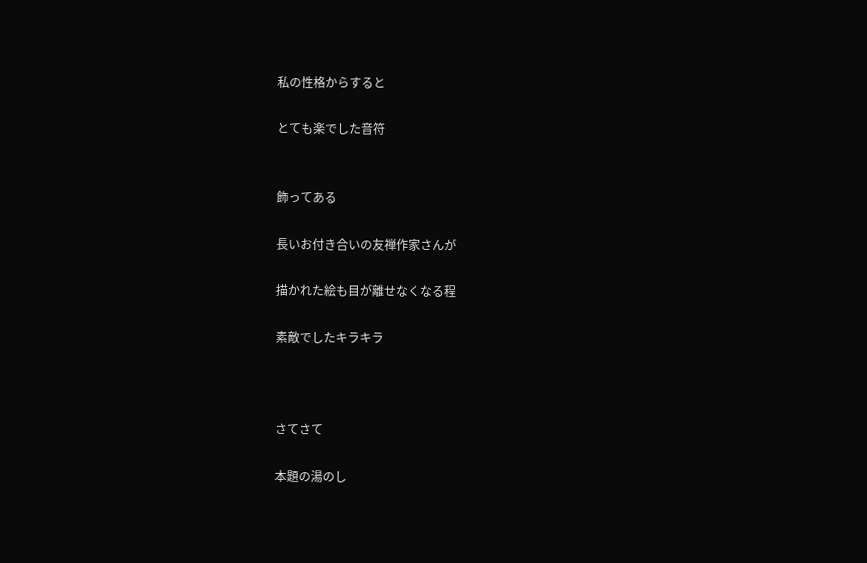私の性格からすると

とても楽でした音符


飾ってある

長いお付き合いの友禅作家さんが

描かれた絵も目が離せなくなる程

素敵でしたキラキラ



さてさて

本題の湯のし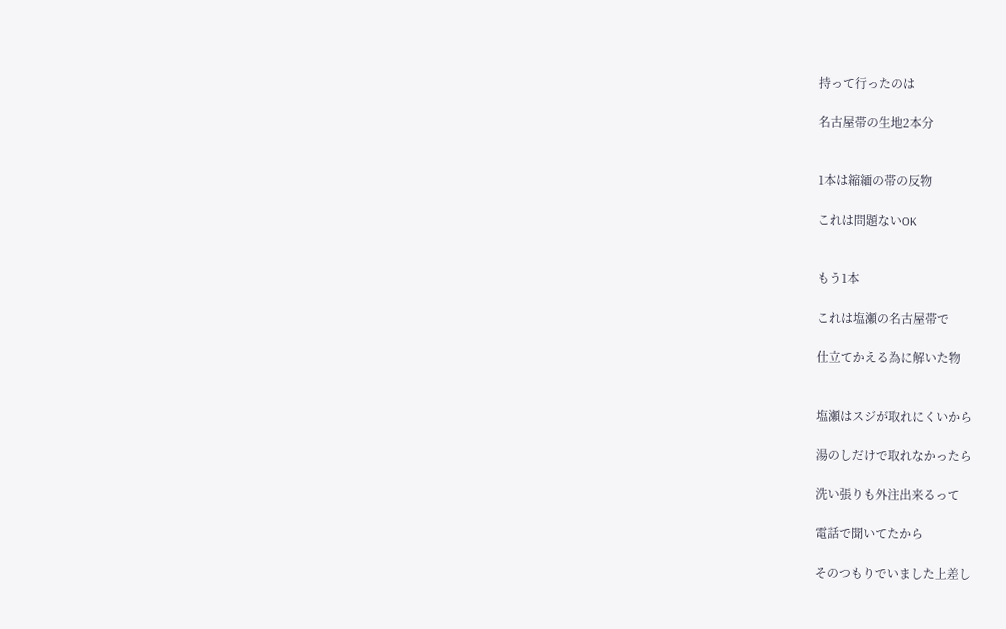持って行ったのは

名古屋帯の生地2本分


1本は縮緬の帯の反物

これは問題ないOK


もう1本

これは塩瀬の名古屋帯で

仕立てかえる為に解いた物


塩瀬はスジが取れにくいから

湯のしだけで取れなかったら

洗い張りも外注出来るって

電話で聞いてたから

そのつもりでいました上差し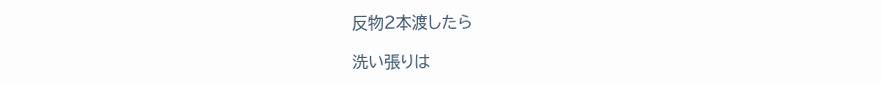反物2本渡したら

洗い張りは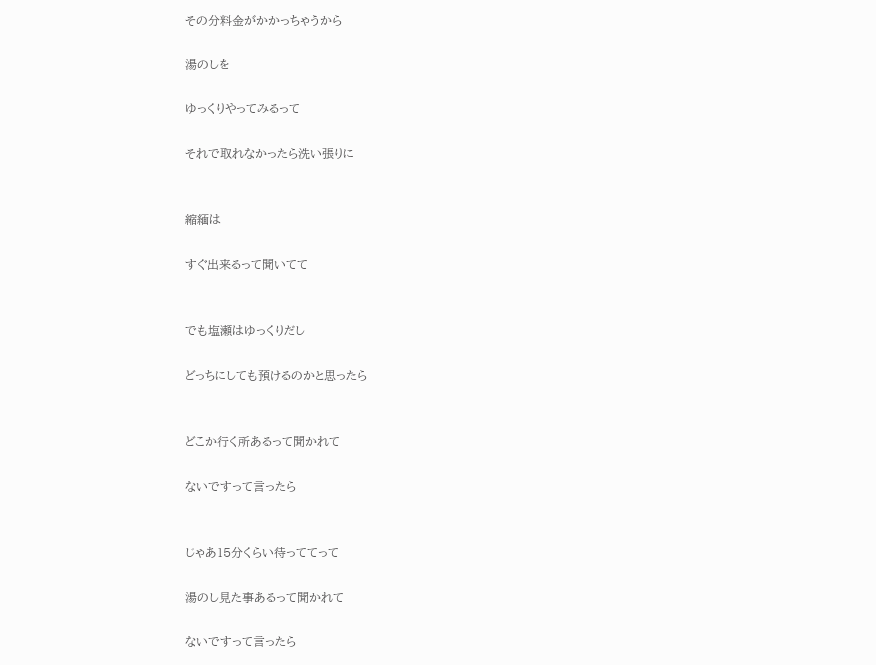その分料金がかかっちゃうから

湯のしを

ゆっくりやってみるって

それで取れなかったら洗い張りに


縮緬は

すぐ出来るって聞いてて


でも塩瀬はゆっくりだし

どっちにしても預けるのかと思ったら


どこか行く所あるって聞かれて

ないですって言ったら


じゃあ15分くらい待っててって

湯のし見た事あるって聞かれて

ないですって言ったら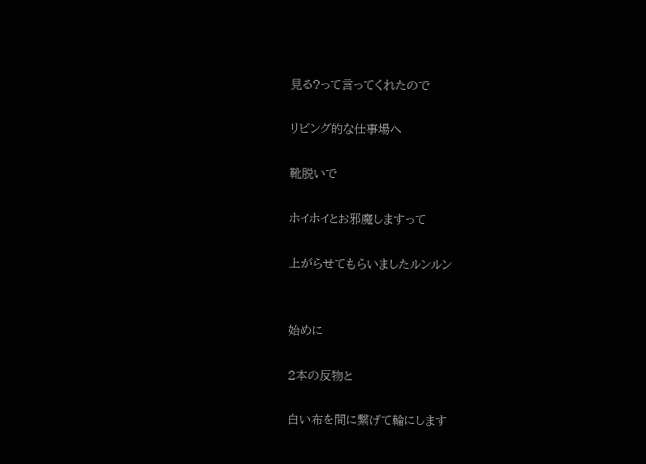見る?って言ってくれたので

リビング的な仕事場へ

靴脱いで

ホイホイとお邪魔しますって

上がらせてもらいましたルンルン


始めに

2本の反物と

白い布を間に繋げて輪にします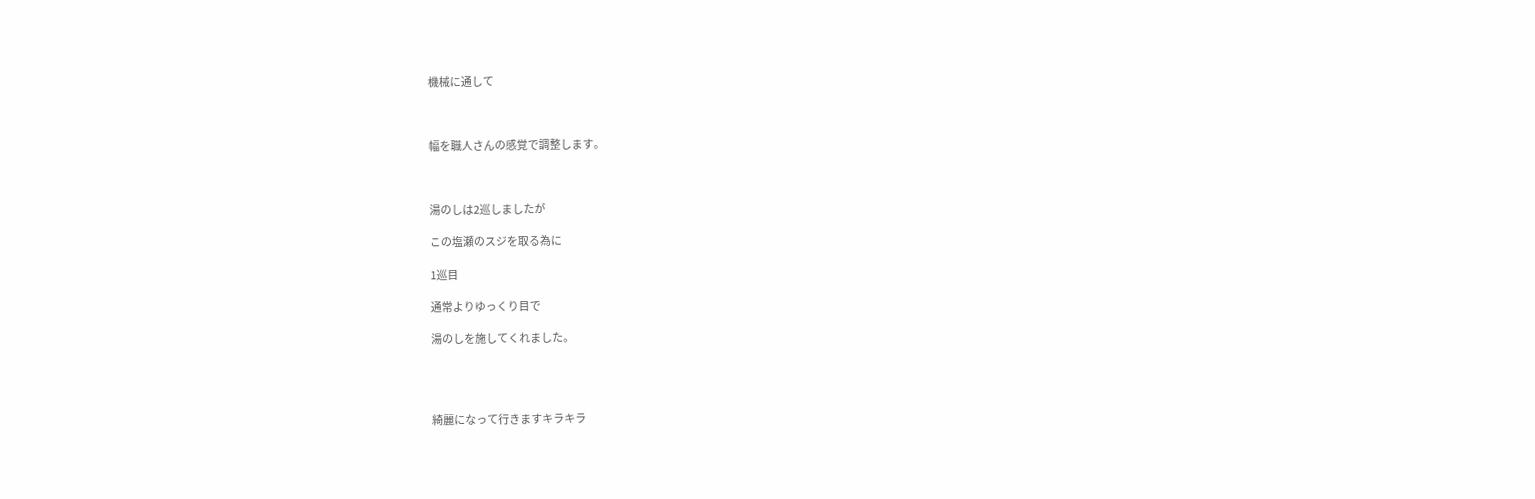機械に通して



幅を職人さんの感覚で調整します。



湯のしは2巡しましたが

この塩瀬のスジを取る為に

1巡目

通常よりゆっくり目で

湯のしを施してくれました。




綺麗になって行きますキラキラ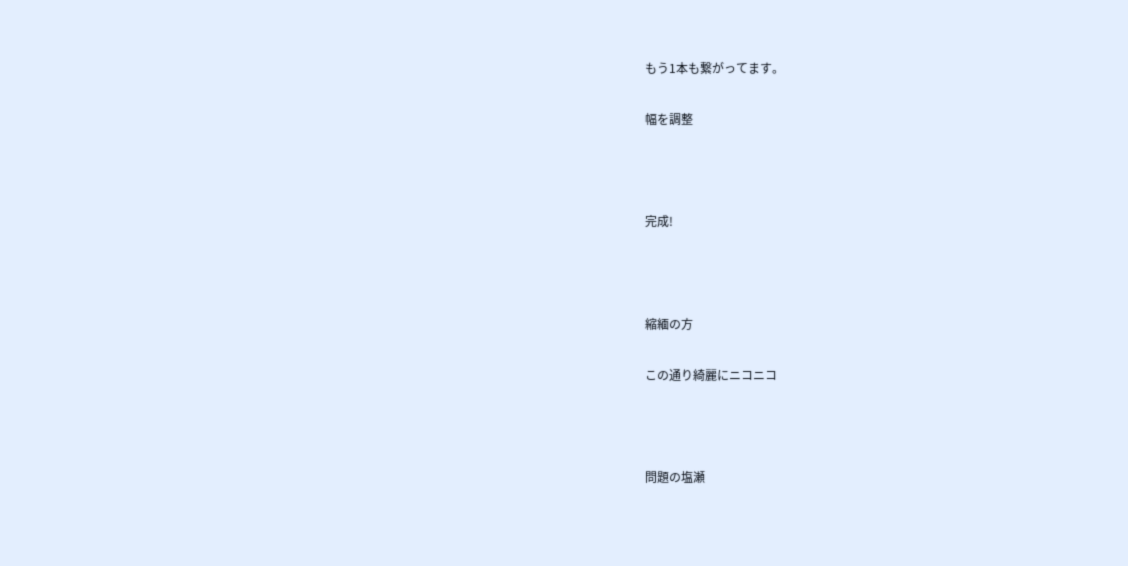もう1本も繋がってます。

幅を調整



完成!



縮緬の方

この通り綺麗にニコニコ



問題の塩瀬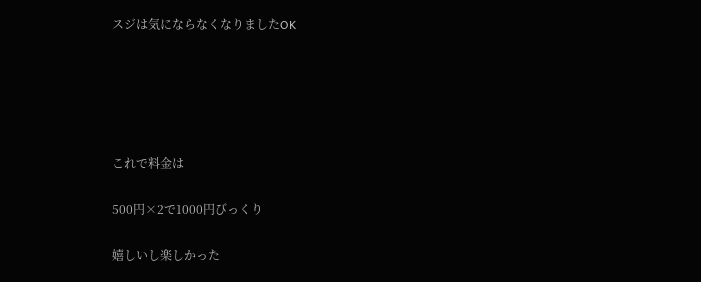スジは気にならなくなりましたOK





これで料金は

500円×2で1000円びっくり

嬉しいし楽しかった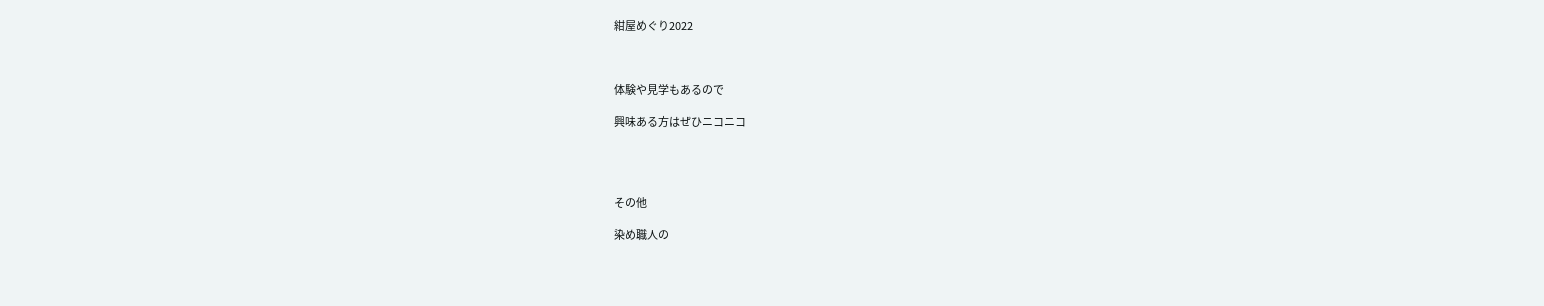紺屋めぐり2022



体験や見学もあるので

興味ある方はぜひニコニコ




その他

染め職人の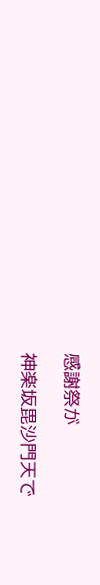感謝祭が

神楽坂毘沙門天で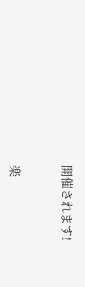開催されます!


楽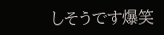しそうです爆笑